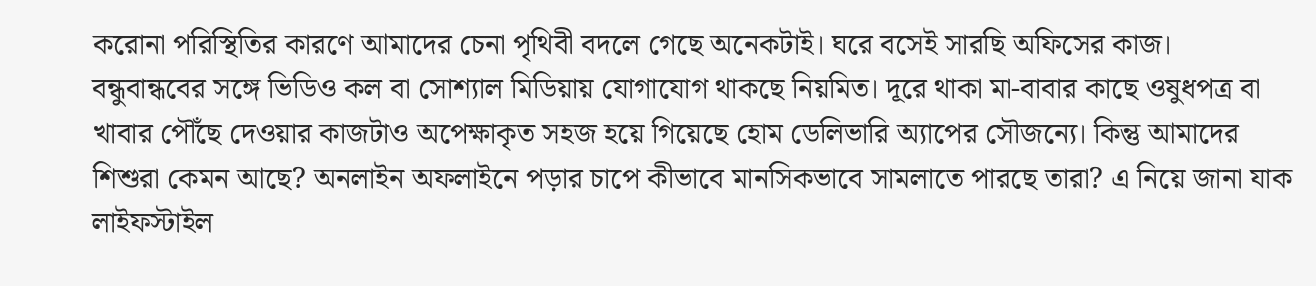করোনা পরিস্থিতির কারণে আমাদের চেনা পৃথিবী বদলে গেছে অনেকটাই। ঘরে বসেই সারছি অফিসের কাজ। বন্ধুবান্ধবের সঙ্গে ভিডিও কল বা সোশ্যাল মিডিয়ায় যোগাযোগ থাকছে নিয়মিত। দূরে থাকা মা-বাবার কাছে ওষুধপত্র বা খাবার পৌঁছে দেওয়ার কাজটাও অপেক্ষাকৃত সহজ হয়ে গিয়েছে হোম ডেলিভারি অ্যাপের সৌজন্যে। কিন্তু আমাদের শিশুরা কেমন আছে? অনলাইন অফলাইনে পড়ার চাপে কীভাবে মানসিকভাবে সামলাতে পারছে তারা? এ নিয়ে জানা যাক লাইফস্টাইল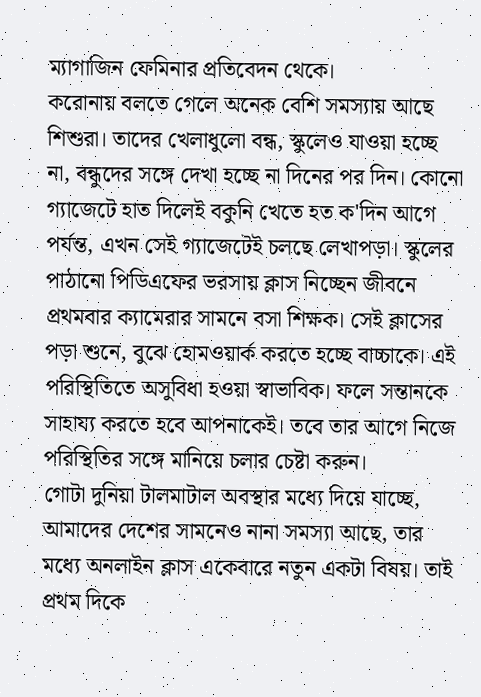ম্যাগাজিন ফেমিনার প্রতিবেদন থেকে।
করোনায় বলতে গেলে অনেক বেশি সমস্যায় আছে শিশুরা। তাদের খেলাধুলো বন্ধ, স্কুলেও যাওয়া হচ্ছে না, বন্ধুদের সঙ্গে দেখা হচ্ছে না দিনের পর দিন। কোনো গ্যাজেটে হাত দিলেই বকুনি খেতে হত ক'দিন আগে পর্যন্ত, এখন সেই গ্যাজেটেই চলছে লেখাপড়া। স্কুলের পাঠানো পিডিএফের ভরসায় ক্লাস নিচ্ছেন জীবনে প্রথমবার ক্যামেরার সামনে বসা শিক্ষক। সেই ক্লাসের পড়া শুনে, বুঝে হোমওয়ার্ক করতে হচ্ছে বাচ্চাকে। এই পরিস্থিতিতে অসুবিধা হওয়া স্বাভাবিক। ফলে সন্তানকে সাহায্য করতে হবে আপনাকেই। তবে তার আগে নিজে পরিস্থিতির সঙ্গে মানিয়ে চলার চেষ্টা করুন।
গোটা দুনিয়া টালমাটাল অবস্থার মধ্যে দিয়ে যাচ্ছে, আমাদের দেশের সামনেও নানা সমস্যা আছে, তার মধ্যে অনলাইন ক্লাস একেবারে নতুন একটা বিষয়। তাই প্রথম দিকে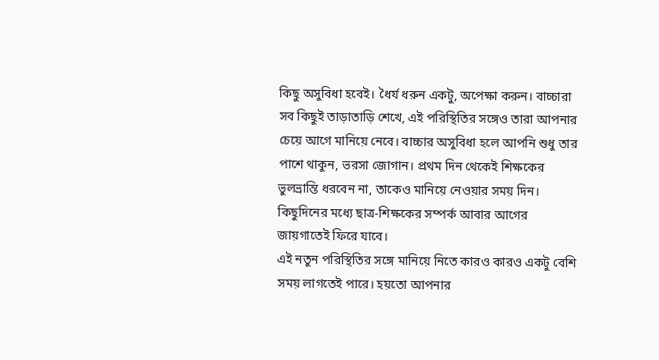কিছু অসুবিধা হবেই। ধৈর্য ধরুন একটু, অপেক্ষা করুন। বাচ্চারা সব কিছুই তাড়াতাড়ি শেখে, এই পরিস্থিতির সঙ্গেও তারা আপনার চেয়ে আগে মানিয়ে নেবে। বাচ্চার অসুবিধা হলে আপনি শুধু তার পাশে থাকুন, ভরসা জোগান। প্রথম দিন থেকেই শিক্ষকের ভুলভ্রান্তি ধরবেন না, তাকেও মানিয়ে নেওয়ার সময় দিন। কিছুদিনের মধ্যে ছাত্র-শিক্ষকের সম্পর্ক আবার আগের জায়গাতেই ফিরে যাবে।
এই নতুন পরিস্থিতির সঙ্গে মানিয়ে নিতে কারও কারও একটু বেশি সময় লাগতেই পারে। হয়তো আপনার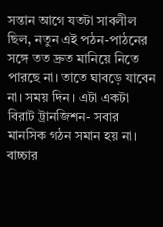সন্তান আগে যতটা সাবলীল ছিল, নতুন এই পঠন-পাঠনের সঙ্গে তত দ্রুত মানিয়ে নিতে পারছে না। তাতে ঘাবড়ে যাবেন না। সময় দিন। এটা একটা বিরাট ট্রানজিশন- সবার মানসিক গঠন সমান হয় না।
বাচ্চার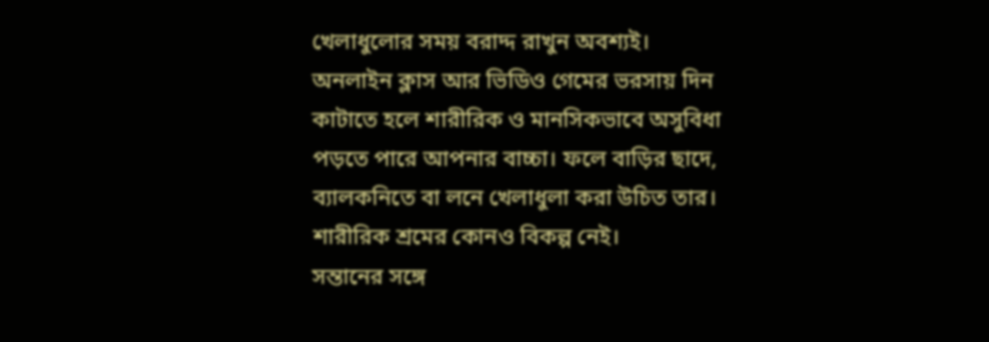খেলাধুলোর সময় বরাদ্দ রাখুন অবশ্যই। অনলাইন ক্লাস আর ভিডিও গেমের ভরসায় দিন কাটাতে হলে শারীরিক ও মানসিকভাবে অসুবিধা পড়তে পারে আপনার বাচ্চা। ফলে বাড়ির ছাদে, ব্যালকনিতে বা লনে খেলাধুলা করা উচিত তার। শারীরিক শ্রমের কোনও বিকল্প নেই।
সন্তানের সঙ্গে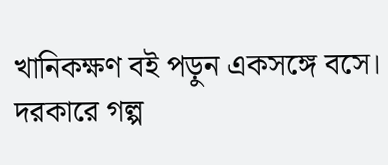খানিকক্ষণ বই পড়ুন একসঙ্গে বসে। দরকারে গল্প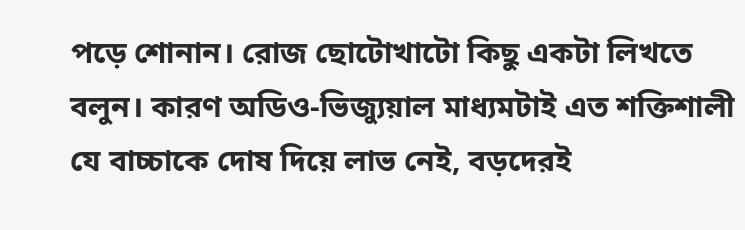পড়ে শোনান। রোজ ছোটোখাটো কিছু একটা লিখতে বলুন। কারণ অডিও-ভিজ্যুয়াল মাধ্যমটাই এত শক্তিশালী যে বাচ্চাকে দোষ দিয়ে লাভ নেই, বড়দেরই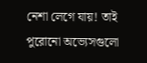নেশা লেগে যায়! তাই পুরোনো অভ্যেসগুলো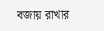বজায় রাখার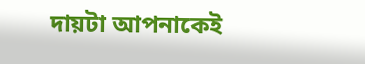দায়টা আপনাকেই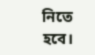নিতে হবে।